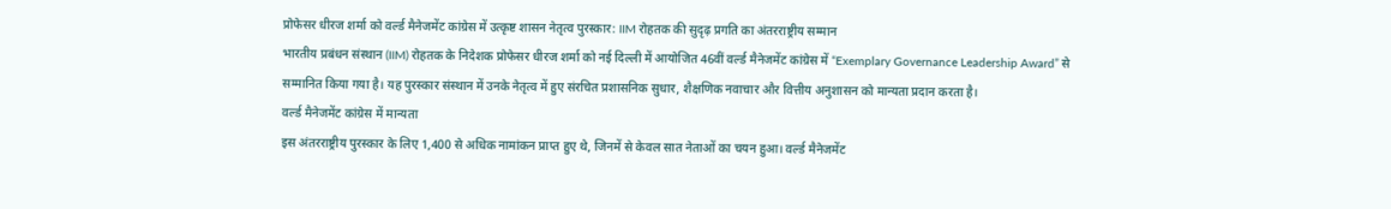प्रोफेसर धीरज शर्मा को वर्ल्ड मैनेजमेंट कांग्रेस में उत्कृष्ट शासन नेतृत्व पुरस्कार: IIM रोहतक की सुदृढ़ प्रगति का अंतरराष्ट्रीय सम्मान
भारतीय प्रबंधन संस्थान (IIM) रोहतक के निदेशक प्रोफेसर धीरज शर्मा को नई दिल्ली में आयोजित 46वीं वर्ल्ड मैनेजमेंट कांग्रेस में “Exemplary Governance Leadership Award” से सम्मानित किया गया है। यह पुरस्कार संस्थान में उनके नेतृत्व में हुए संरचित प्रशासनिक सुधार, शैक्षणिक नवाचार और वित्तीय अनुशासन को मान्यता प्रदान करता है।
वर्ल्ड मैनेजमेंट कांग्रेस में मान्यता
इस अंतरराष्ट्रीय पुरस्कार के लिए 1,400 से अधिक नामांकन प्राप्त हुए थे, जिनमें से केवल सात नेताओं का चयन हुआ। वर्ल्ड मैनेजमेंट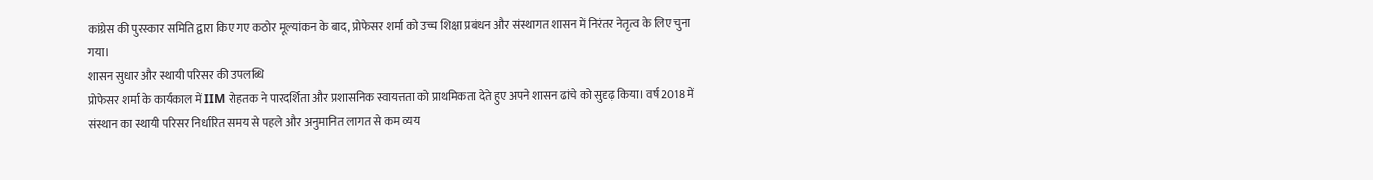कांग्रेस की पुरस्कार समिति द्वारा किए गए कठोर मूल्यांकन के बाद, प्रोफेसर शर्मा को उच्च शिक्षा प्रबंधन और संस्थागत शासन में निरंतर नेतृत्व के लिए चुना गया।
शासन सुधार और स्थायी परिसर की उपलब्धि
प्रोफेसर शर्मा के कार्यकाल में IIM रोहतक ने पारदर्शिता और प्रशासनिक स्वायत्तता को प्राथमिकता देते हुए अपने शासन ढांचे को सुदृढ़ किया। वर्ष 2018 में संस्थान का स्थायी परिसर निर्धारित समय से पहले और अनुमानित लागत से कम व्यय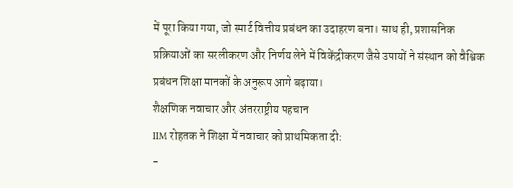में पूरा किया गया, जो स्मार्ट वित्तीय प्रबंधन का उदाहरण बना। साथ ही, प्रशासनिक प्रक्रियाओं का सरलीकरण और निर्णय लेने में विकेंद्रीकरण जैसे उपायों ने संस्थान को वैश्विक प्रबंधन शिक्षा मानकों के अनुरूप आगे बढ़ाया।
शैक्षणिक नवाचार और अंतरराष्ट्रीय पहचान
IIM रोहतक ने शिक्षा में नवाचार को प्राथमिकता दी:
-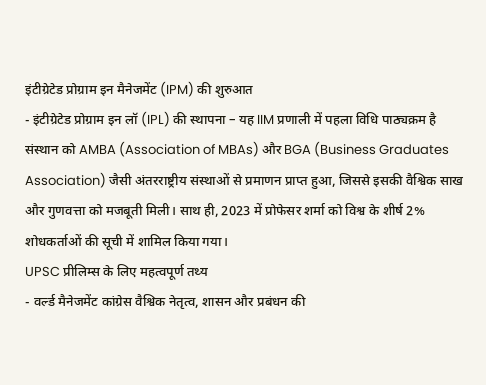इंटीग्रेटेड प्रोग्राम इन मैनेजमेंट (IPM) की शुरुआत
- इंटीग्रेटेड प्रोग्राम इन लॉ (IPL) की स्थापना – यह IIM प्रणाली में पहला विधि पाठ्यक्रम है
संस्थान को AMBA (Association of MBAs) और BGA (Business Graduates Association) जैसी अंतरराष्ट्रीय संस्थाओं से प्रमाणन प्राप्त हुआ, जिससे इसकी वैश्विक साख और गुणवत्ता को मजबूती मिली। साथ ही, 2023 में प्रोफेसर शर्मा को विश्व के शीर्ष 2% शोधकर्ताओं की सूची में शामिल किया गया।
UPSC प्रीलिम्स के लिए महत्वपूर्ण तथ्य
- वर्ल्ड मैनेजमेंट कांग्रेस वैश्विक नेतृत्व, शासन और प्रबंधन की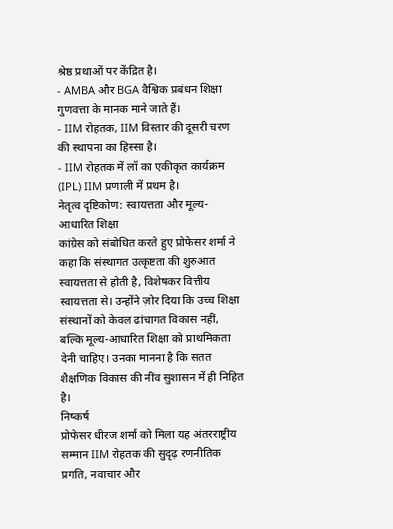श्रेष्ठ प्रथाओं पर केंद्रित है।
- AMBA और BGA वैश्विक प्रबंधन शिक्षा गुणवत्ता के मानक माने जाते हैं।
- IIM रोहतक, IIM विस्तार की दूसरी चरण की स्थापना का हिस्सा है।
- IIM रोहतक में लॉ का एकीकृत कार्यक्रम (IPL) IIM प्रणाली में प्रथम है।
नेतृत्व दृष्टिकोण: स्वायत्तता और मूल्य-आधारित शिक्षा
कांग्रेस को संबोधित करते हुए प्रोफेसर शर्मा ने कहा कि संस्थागत उत्कृष्टता की शुरुआत स्वायत्तता से होती है, विशेषकर वित्तीय स्वायत्तता से। उन्होंने ज़ोर दिया कि उच्च शिक्षा संस्थानों को केवल ढांचागत विकास नहीं, बल्कि मूल्य-आधारित शिक्षा को प्राथमिकता देनी चाहिए। उनका मानना है कि सतत शैक्षणिक विकास की नींव सुशासन में ही निहित है।
निष्कर्ष
प्रोफेसर धीरज शर्मा को मिला यह अंतरराष्ट्रीय सम्मान IIM रोहतक की सुदृढ़ रणनीतिक प्रगति, नवाचार और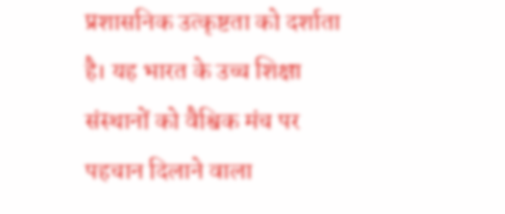प्रशासनिक उत्कृष्टता को दर्शाता है। यह भारत के उच्च शिक्षा संस्थानों को वैश्विक मंच पर पहचान दिलाने वाला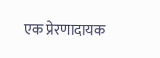एक प्रेरणादायक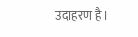उदाहरण है।